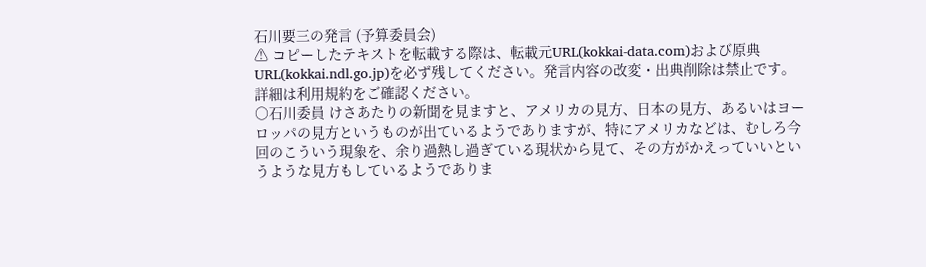石川要三の発言 (予算委員会)
⚠ コピーしたテキストを転載する際は、転載元URL(kokkai-data.com)および原典URL(kokkai.ndl.go.jp)を必ず残してください。発言内容の改変・出典削除は禁止です。
詳細は利用規約をご確認ください。
○石川委員 けさあたりの新聞を見ますと、アメリカの見方、日本の見方、あるいはヨーロッパの見方というものが出ているようでありますが、特にアメリカなどは、むしろ今回のこういう現象を、余り過熱し過ぎている現状から見て、その方がかえっていいというような見方もしているようでありま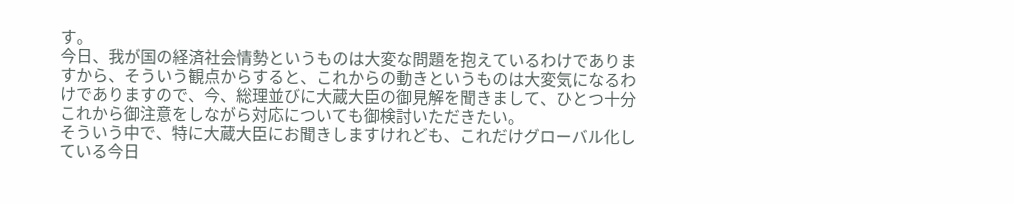す。
今日、我が国の経済社会情勢というものは大変な問題を抱えているわけでありますから、そういう観点からすると、これからの動きというものは大変気になるわけでありますので、今、総理並びに大蔵大臣の御見解を聞きまして、ひとつ十分これから御注意をしながら対応についても御検討いただきたい。
そういう中で、特に大蔵大臣にお聞きしますけれども、これだけグローバル化している今日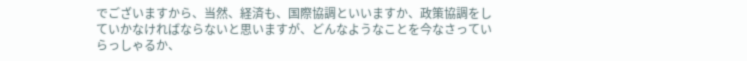でございますから、当然、経済も、国際協調といいますか、政策協調をしていかなければならないと思いますが、どんなようなことを今なさっていらっしゃるか、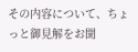その内容について、ちょっと御見解をお聞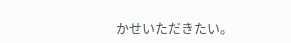かせいただきたい。